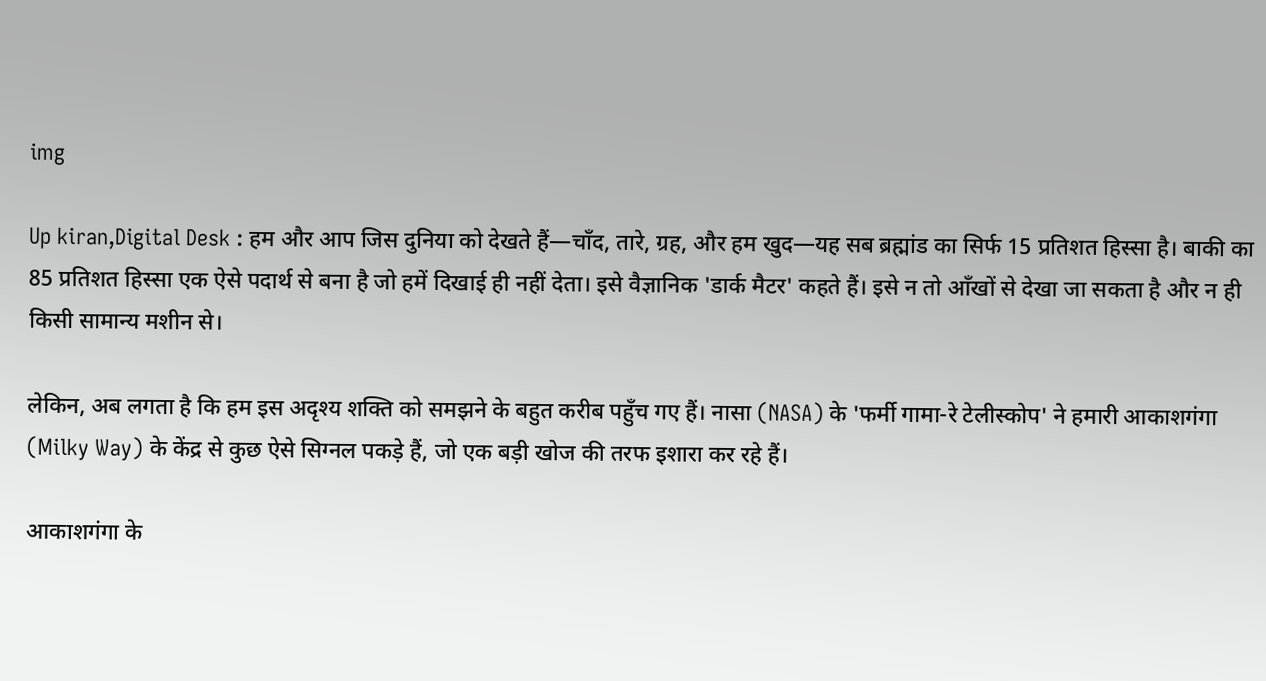img

Up kiran,Digital Desk : हम और आप जिस दुनिया को देखते हैं—चाँद, तारे, ग्रह, और हम खुद—यह सब ब्रह्मांड का सिर्फ 15 प्रतिशत हिस्सा है। बाकी का 85 प्रतिशत हिस्सा एक ऐसे पदार्थ से बना है जो हमें दिखाई ही नहीं देता। इसे वैज्ञानिक 'डार्क मैटर' कहते हैं। इसे न तो आँखों से देखा जा सकता है और न ही किसी सामान्य मशीन से।

लेकिन, अब लगता है कि हम इस अदृश्य शक्ति को समझने के बहुत करीब पहुँच गए हैं। नासा (NASA) के 'फर्मी गामा-रे टेलीस्कोप' ने हमारी आकाशगंगा (Milky Way) के केंद्र से कुछ ऐसे सिग्नल पकड़े हैं, जो एक बड़ी खोज की तरफ इशारा कर रहे हैं।

आकाशगंगा के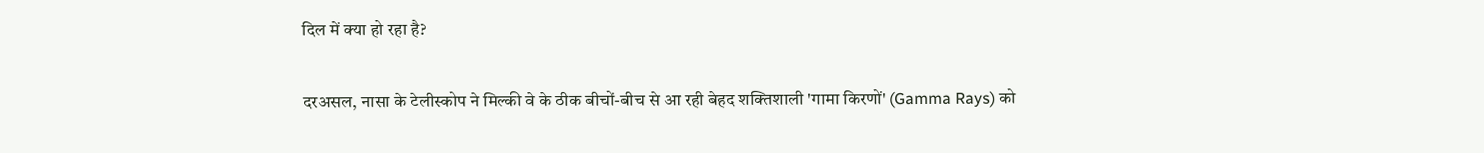दिल में क्या हो रहा है?

दरअसल, नासा के टेलीस्कोप ने मिल्की वे के ठीक बीचों-बीच से आ रही बेहद शक्तिशाली 'गामा किरणों' (Gamma Rays) को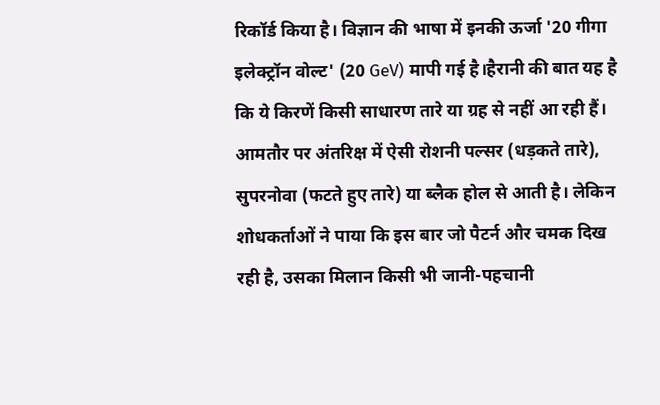रिकॉर्ड किया है। विज्ञान की भाषा में इनकी ऊर्जा '20 गीगा इलेक्ट्रॉन वोल्ट' (20 GeV) मापी गई है।हैरानी की बात यह है कि ये किरणें किसी साधारण तारे या ग्रह से नहीं आ रही हैं। आमतौर पर अंतरिक्ष में ऐसी रोशनी पल्सर (धड़कते तारे), सुपरनोवा (फटते हुए तारे) या ब्लैक होल से आती है। लेकिन शोधकर्ताओं ने पाया कि इस बार जो पैटर्न और चमक दिख रही है, उसका मिलान किसी भी जानी-पहचानी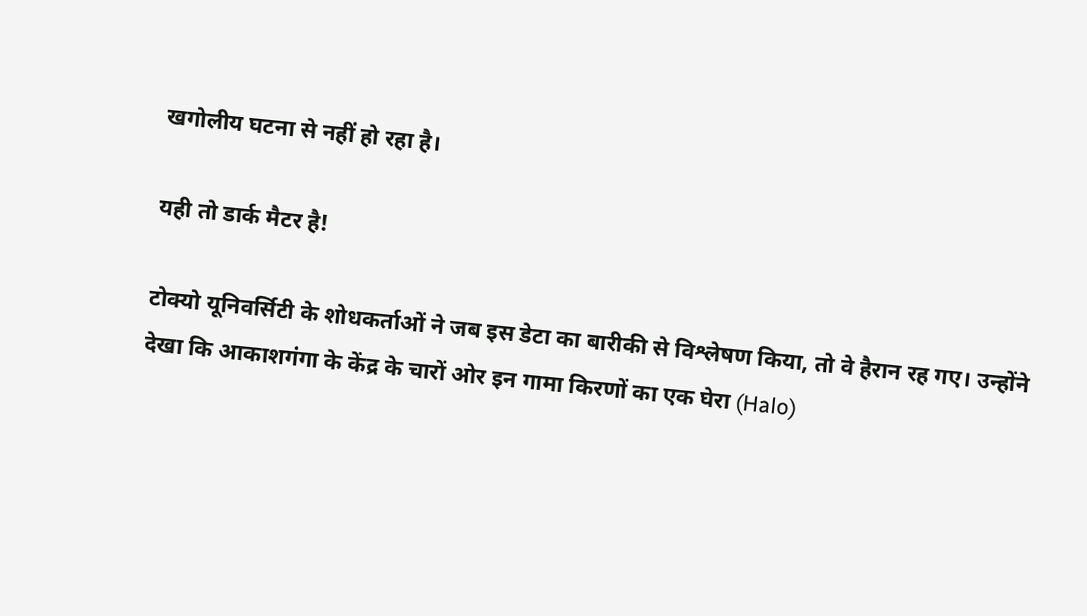खगोलीय घटना से नहीं हो रहा है।

यही तो डार्क मैटर है!

टोक्यो यूनिवर्सिटी के शोधकर्ताओं ने जब इस डेटा का बारीकी से विश्लेषण किया, तो वे हैरान रह गए। उन्होंने देखा कि आकाशगंगा के केंद्र के चारों ओर इन गामा किरणों का एक घेरा (Halo)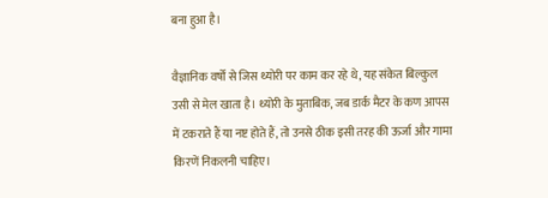बना हुआ है।

वैज्ञानिक वर्षों से जिस थ्योरी पर काम कर रहे थे, यह संकेत बिल्कुल उसी से मेल खाता है। थ्योरी के मुताबिक, जब डार्क मैटर के कण आपस में टकराते हैं या नष्ट होते हैं, तो उनसे ठीक इसी तरह की ऊर्जा और गामा किरणें निकलनी चाहिए।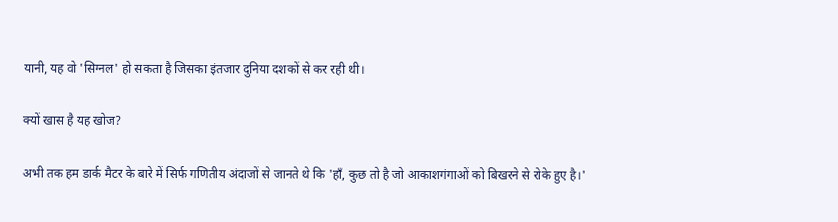यानी, यह वो 'सिग्नल' हो सकता है जिसका इंतजार दुनिया दशकों से कर रही थी।

क्यों खास है यह खोज?

अभी तक हम डार्क मैटर के बारे में सिर्फ गणितीय अंदाजों से जानते थे कि 'हाँ, कुछ तो है जो आकाशगंगाओं को बिखरने से रोके हुए है।'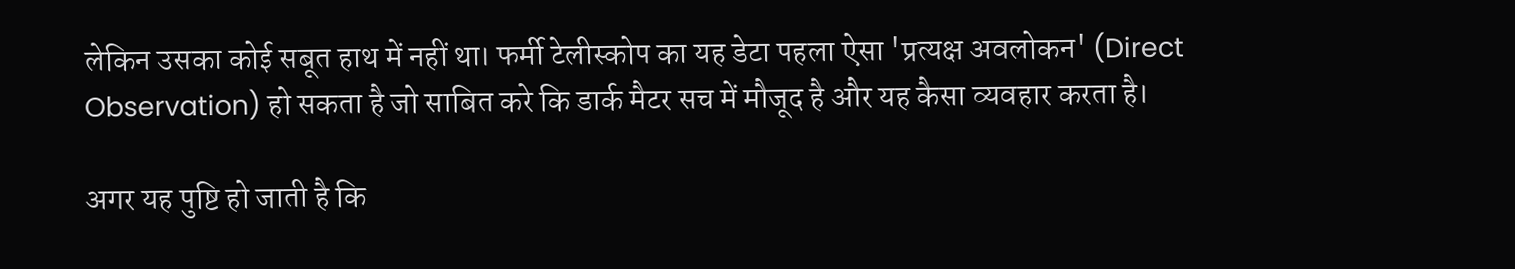लेकिन उसका कोई सबूत हाथ में नहीं था। फर्मी टेलीस्कोप का यह डेटा पहला ऐसा 'प्रत्यक्ष अवलोकन' (Direct Observation) हो सकता है जो साबित करे कि डार्क मैटर सच में मौजूद है और यह कैसा व्यवहार करता है।

अगर यह पुष्टि हो जाती है कि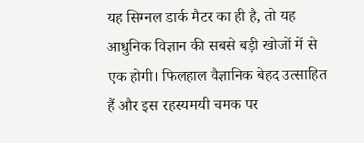यह सिग्नल डार्क मैटर का ही है, तो यह आधुनिक विज्ञान की सबसे बड़ी खोजों में से एक होगी। फिलहाल वैज्ञानिक बेहद उत्साहित हैं और इस रहस्यमयी चमक पर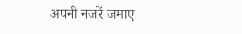अपनी नजरें जमाए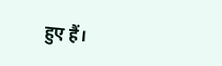हुए हैं।